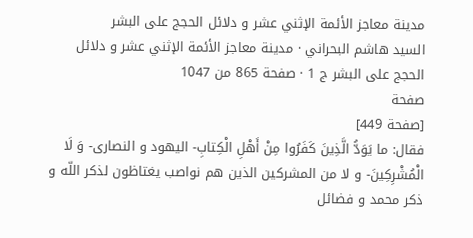مدينة معاجز الأئمة الإثني عشر و دلائل الحجج على البشر
السيد هاشم البحراني · مدينة معاجز الأئمة الإثني عشر و دلائل الحجج على البشر ج 1 · صفحة 865 من 1047
صفحة
[صفحة 449]
فقال: ما يَوَدُّ الَّذِينَ كَفَرُوا مِنْ أَهْلِ الْكِتابِ- اليهود و النصارى- وَ لَا الْمُشْرِكِينَ- و لا من المشركين الذين هم نواصب يغتاظون لذكر اللّه و ذكر محمد و فضائل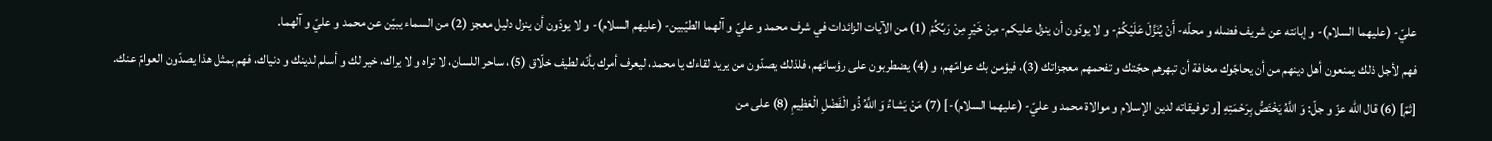عليّ- (عليهما السلام)- و إبانته عن شريف فضله و محلّه- أَنْ يُنَزَّلَ عَلَيْكُمْ- و لا يودّون أن ينزل عليكم- مِنْ خَيْرٍ مِنْ رَبِّكُمْ (1) من الآيات الزائدات في شرف محمد و عليّ و آلهما الطيّبين- (عليهم السلام)- و لا يودّون أن ينزل دليل معجز (2) من السماء يبيّن عن محمد و عليّ و آلهما.
فهم لأجل ذلك يمنعون أهل دينهم من أن يحاجّوك مخافة أن تبهرهم حجّتك و تفحمهم معجزاتك (3)، فيؤمن بك عوامّهم، و (4) يضطربون على رؤسائهم، فلذلك يصدّون من يريد لقاءك يا محمد، ليعرف أمرك بأنّه لطيف خلّاق (5)، ساحر اللسان، لا تراه و لا يراك، خير لك و أسلم لدينك و دنياك، فهم بمثل هذا يصدّون العوامّ عنك.
[ثمّ] (6) قال اللّه عزّ و جلّ: وَ اللَّهُ يَخْتَصُّ بِرَحْمَتِهِ [و توفيقاته لدين الإسلام و موالاة محمد و عليّ- (عليهما السلام)-] (7) مَنْ يَشاءُ وَ اللَّهُ ذُو الْفَضْلِ الْعَظِيمِ (8) على من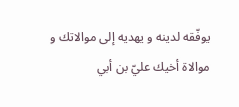يوفّقه لدينه و يهديه إلى موالاتك و موالاة أخيك عليّ بن أبي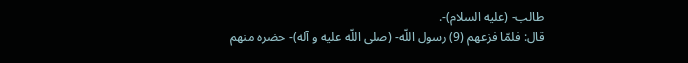طالب- (عليه السلام)-.
قال: فلمّا فزعهم (9) رسول اللّه- (صلى اللّه عليه و آله)- حضره منهم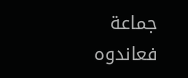جماعة فعاندوه